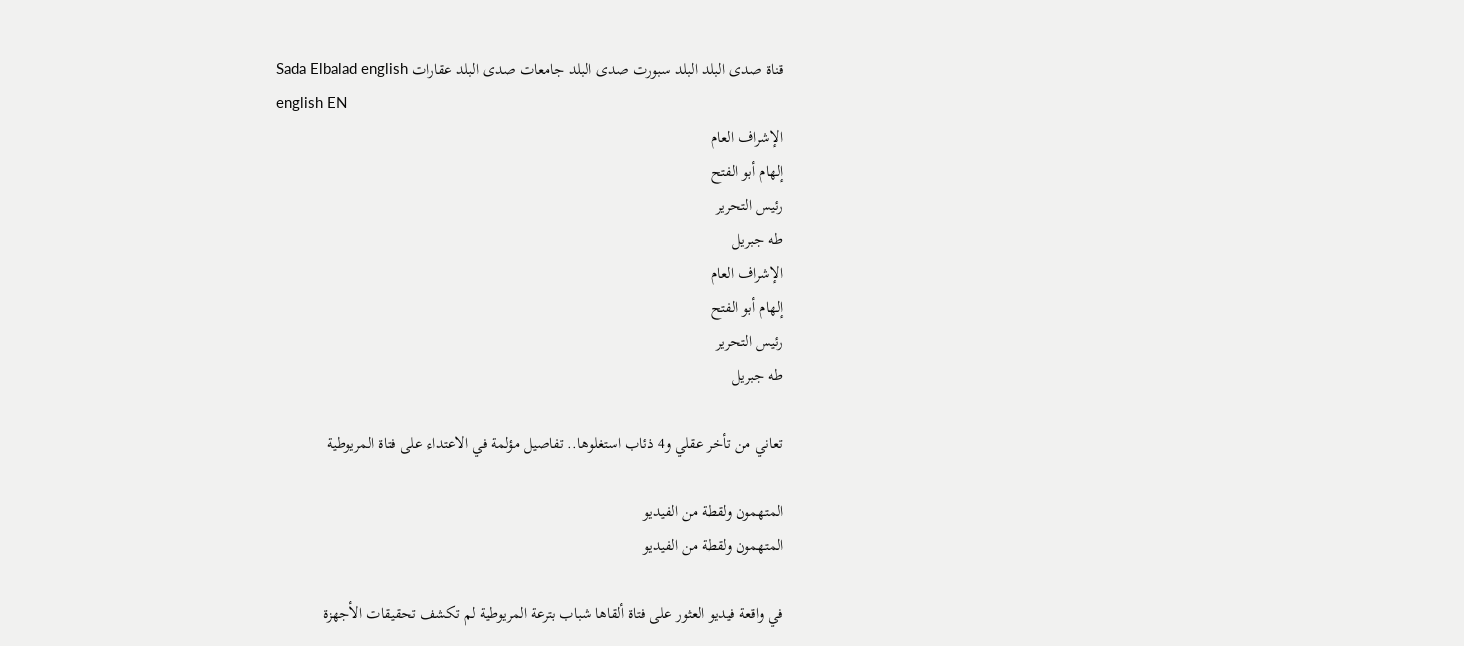قناة صدى البلد البلد سبورت صدى البلد جامعات صدى البلد عقارات Sada Elbalad english
english EN
الإشراف العام
إلهام أبو الفتح
رئيس التحرير
طه جبريل
الإشراف العام
إلهام أبو الفتح
رئيس التحرير
طه جبريل

تعاني من تأخر عقلي و4 ذئاب استغلوها.. تفاصيل مؤلمة في الاعتداء على فتاة المريوطية

المتهمون ولقطة من الفيديو
المتهمون ولقطة من الفيديو

في واقعة فيديو العثور على فتاة ألقاها شباب بترعة المريوطية لم تكشف تحقيقات الأجهزة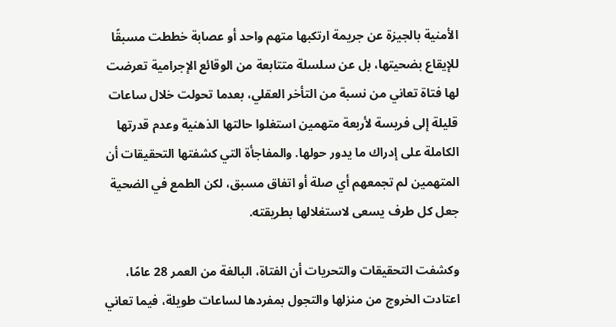الأمنية بالجيزة عن جريمة ارتكبها متهم واحد أو عصابة خططت مسبقًا للإيقاع بضحيتها، بل عن سلسلة متتابعة من الوقائع الإجرامية تعرضت لها فتاة تعاني من نسبة من التأخر العقلي، بعدما تحولت خلال ساعات قليلة إلى فريسة لأربعة متهمين استغلوا حالتها الذهنية وعدم قدرتها الكاملة على إدراك ما يدور حولها. والمفاجأة التي كشفتها التحقيقات أن المتهمين لم تجمعهم أي صلة أو اتفاق مسبق، لكن الطمع في الضحية جعل كل طرف يسعى لاستغلالها بطريقته.

وكشفت التحقيقات والتحريات أن الفتاة، البالغة من العمر 28 عامًا، اعتادت الخروج من منزلها والتجول بمفردها لساعات طويلة، فيما تعاني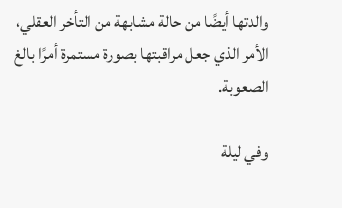والدتها أيضًا من حالة مشابهة من التأخر العقلي، الأمر الذي جعل مراقبتها بصورة مستمرة أمرًا بالغ الصعوبة.

وفي ليلة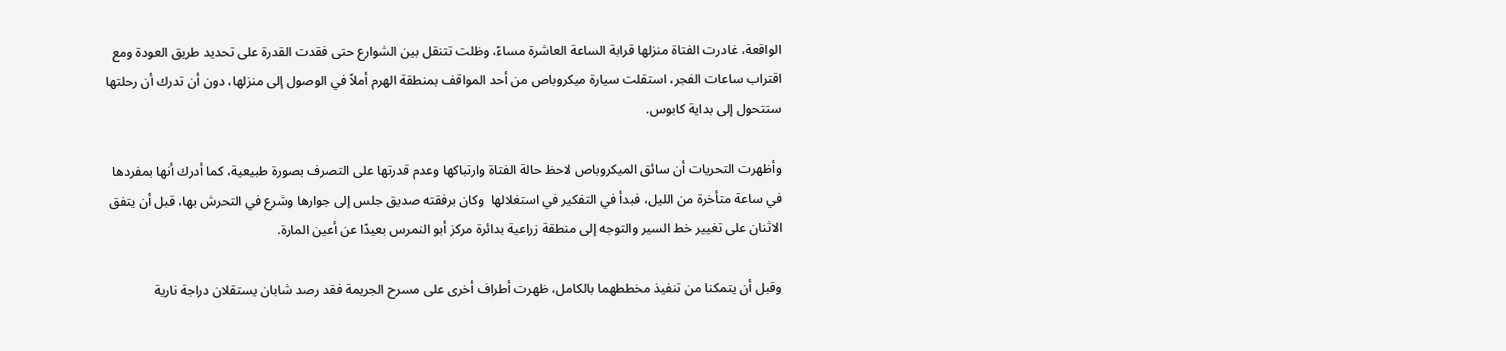الواقعة، غادرت الفتاة منزلها قرابة الساعة العاشرة مساءً، وظلت تتنقل بين الشوارع حتى فقدت القدرة على تحديد طريق العودة ومع اقتراب ساعات الفجر، استقلت سيارة ميكروباص من أحد المواقف بمنطقة الهرم أملاً في الوصول إلى منزلها، دون أن تدرك أن رحلتها ستتحول إلى بداية كابوس.

وأظهرت التحريات أن سائق الميكروباص لاحظ حالة الفتاة وارتباكها وعدم قدرتها على التصرف بصورة طبيعية، كما أدرك أنها بمفردها في ساعة متأخرة من الليل، فبدأ في التفكير في استغلالها  وكان برفقته صديق جلس إلى جوارها وشرع في التحرش بها، قبل أن يتفق الاثنان على تغيير خط السير والتوجه إلى منطقة زراعية بدائرة مركز أبو النمرس بعيدًا عن أعين المارة.

وقبل أن يتمكنا من تنفيذ مخططهما بالكامل، ظهرت أطراف أخرى على مسرح الجريمة فقد رصد شابان يستقلان دراجة نارية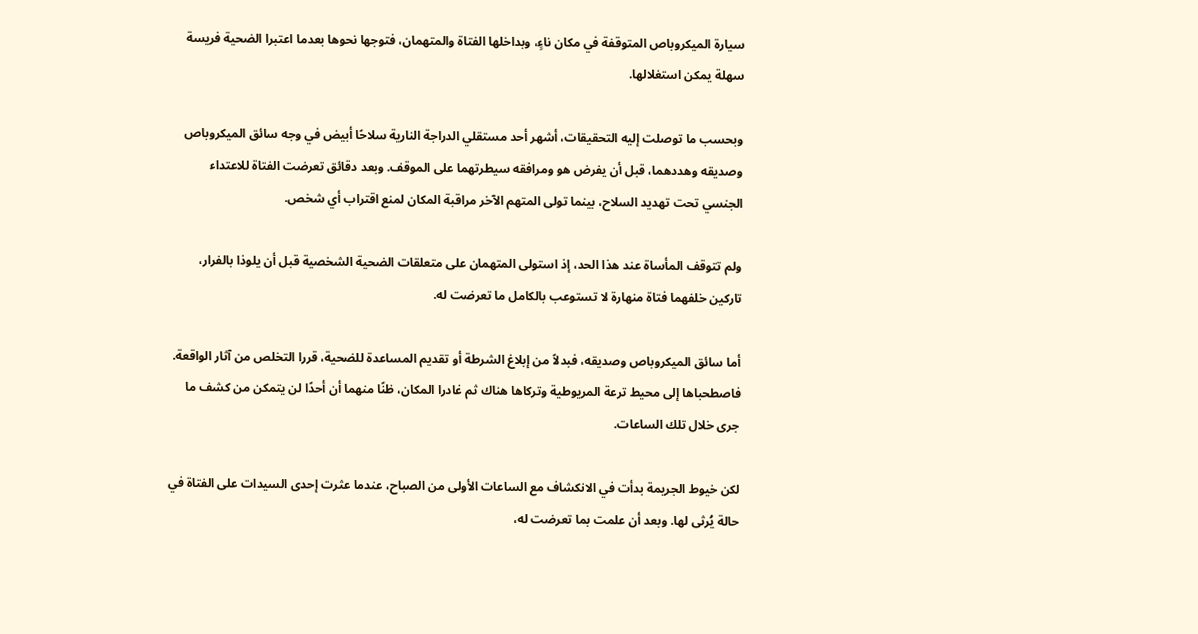سيارة الميكروباص المتوقفة في مكان ناءٍ، وبداخلها الفتاة والمتهمان، فتوجها نحوها بعدما اعتبرا الضحية فريسة سهلة يمكن استغلالها.

وبحسب ما توصلت إليه التحقيقات، أشهر أحد مستقلي الدراجة النارية سلاحًا أبيض في وجه سائق الميكروباص وصديقه وهددهما، قبل أن يفرض هو ومرافقه سيطرتهما على الموقف. وبعد دقائق تعرضت الفتاة للاعتداء الجنسي تحت تهديد السلاح، بينما تولى المتهم الآخر مراقبة المكان لمنع اقتراب أي شخص.

ولم تتوقف المأساة عند هذا الحد، إذ استولى المتهمان على متعلقات الضحية الشخصية قبل أن يلوذا بالفرار، تاركين خلفهما فتاة منهارة لا تستوعب بالكامل ما تعرضت له.

أما سائق الميكروباص وصديقه، فبدلاً من إبلاغ الشرطة أو تقديم المساعدة للضحية، قررا التخلص من آثار الواقعة. فاصطحباها إلى محيط ترعة المريوطية وتركاها هناك ثم غادرا المكان، ظنًا منهما أن أحدًا لن يتمكن من كشف ما جرى خلال تلك الساعات.

لكن خيوط الجريمة بدأت في الانكشاف مع الساعات الأولى من الصباح، عندما عثرت إحدى السيدات على الفتاة في حالة يُرثى لها. وبعد أن علمت بما تعرضت له،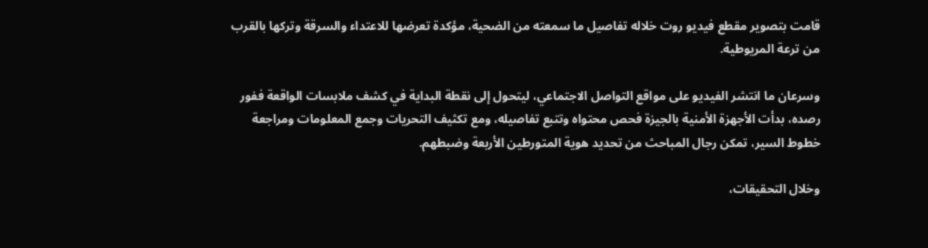قامت بتصوير مقطع فيديو روت خلاله تفاصيل ما سمعته من الضحية، مؤكدة تعرضها للاعتداء والسرقة وتركها بالقرب من ترعة المريوطية.

وسرعان ما انتشر الفيديو على مواقع التواصل الاجتماعي، ليتحول إلى نقطة البداية في كشف ملابسات الواقعة ففور رصده، بدأت الأجهزة الأمنية بالجيزة فحص محتواه وتتبع تفاصيله، ومع تكثيف التحريات وجمع المعلومات ومراجعة خطوط السير، تمكن رجال المباحث من تحديد هوية المتورطين الأربعة وضبطهم.

وخلال التحقيقات،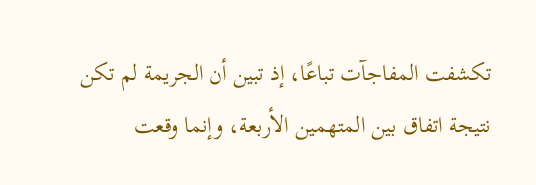تكشفت المفاجآت تباعًا، إذ تبين أن الجريمة لم تكن نتيجة اتفاق بين المتهمين الأربعة، وإنما وقعت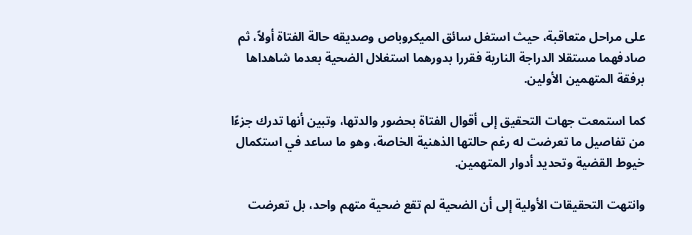على مراحل متعاقبة، حيث استغل سائق الميكروباص وصديقه حالة الفتاة أولاً، ثم صادفهما مستقلا الدراجة النارية فقررا بدورهما استغلال الضحية بعدما شاهداها برفقة المتهمين الأولين.

كما استمعت جهات التحقيق إلى أقوال الفتاة بحضور والدتها، وتبين أنها تدرك جزءًا من تفاصيل ما تعرضت له رغم حالتها الذهنية الخاصة، وهو ما ساعد في استكمال خيوط القضية وتحديد أدوار المتهمين.

وانتهت التحقيقات الأولية إلى أن الضحية لم تقع ضحية متهم واحد، بل تعرضت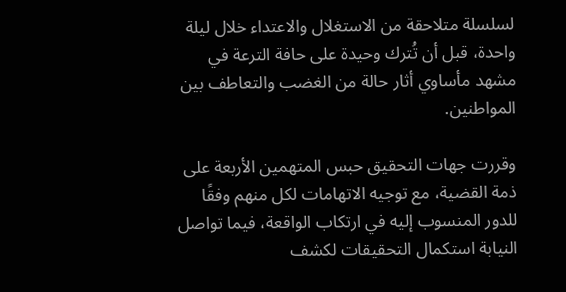لسلسلة متلاحقة من الاستغلال والاعتداء خلال ليلة واحدة، قبل أن تُترك وحيدة على حافة الترعة في مشهد مأساوي أثار حالة من الغضب والتعاطف بين المواطنين.

وقررت جهات التحقيق حبس المتهمين الأربعة على ذمة القضية، مع توجيه الاتهامات لكل منهم وفقًا للدور المنسوب إليه في ارتكاب الواقعة، فيما تواصل النيابة استكمال التحقيقات لكشف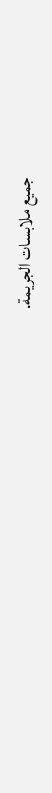جميع ملابسات الجريمة.